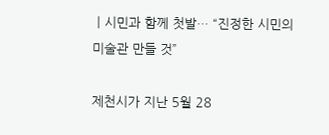ㅣ시민과 함께 첫발… “진정한 시민의 미술관 만들 것”

제천시가 지난 5월 28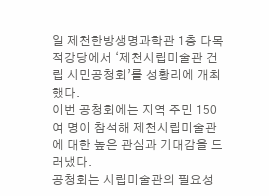일 제천한방생명과학관 1층 다목적강당에서 ‘제천시립미술관 건립 시민공청회’를 성황리에 개최했다.
이번 공청회에는 지역 주민 150여 명이 참석해 제천시립미술관에 대한 높은 관심과 기대감을 드러냈다.
공청회는 시립미술관의 필요성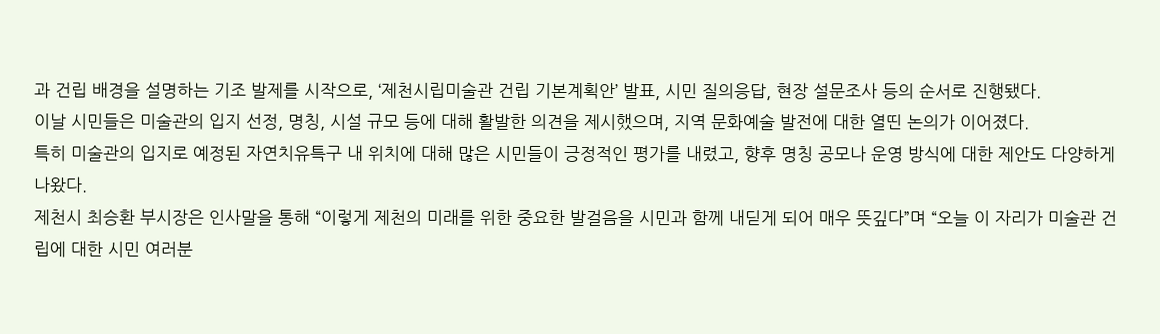과 건립 배경을 설명하는 기조 발제를 시작으로, ‘제천시립미술관 건립 기본계획안’ 발표, 시민 질의응답, 현장 설문조사 등의 순서로 진행됐다.
이날 시민들은 미술관의 입지 선정, 명칭, 시설 규모 등에 대해 활발한 의견을 제시했으며, 지역 문화예술 발전에 대한 열띤 논의가 이어졌다.
특히 미술관의 입지로 예정된 자연치유특구 내 위치에 대해 많은 시민들이 긍정적인 평가를 내렸고, 향후 명칭 공모나 운영 방식에 대한 제안도 다양하게 나왔다.
제천시 최승환 부시장은 인사말을 통해 “이렇게 제천의 미래를 위한 중요한 발걸음을 시민과 함께 내딛게 되어 매우 뜻깊다”며 “오늘 이 자리가 미술관 건립에 대한 시민 여러분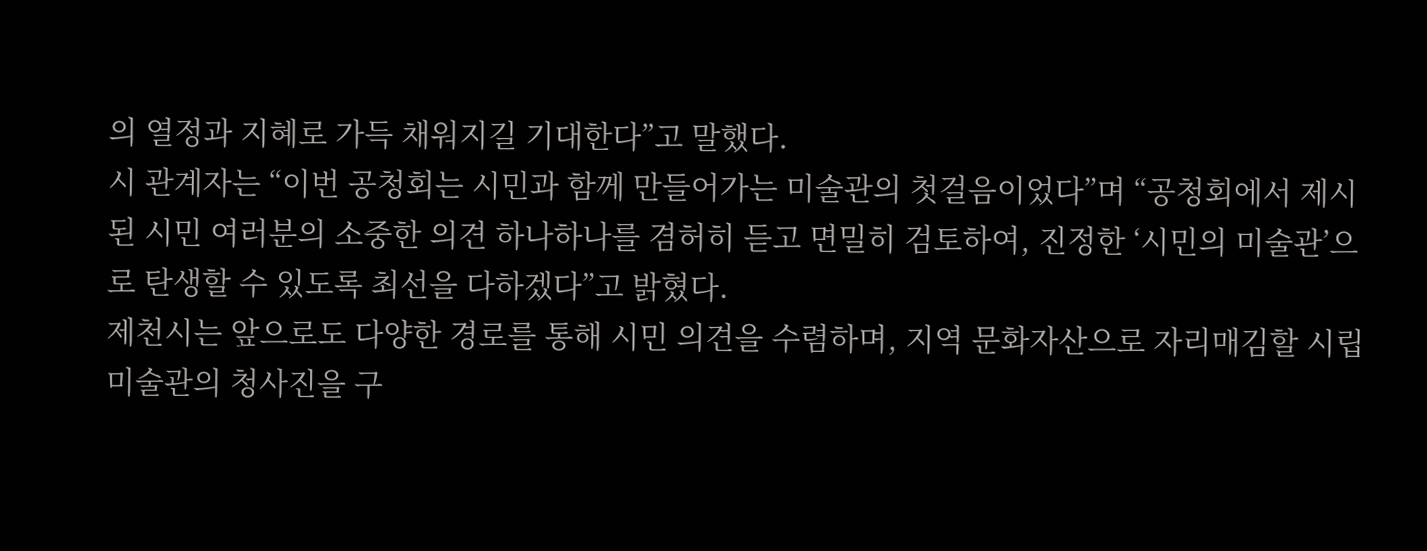의 열정과 지혜로 가득 채워지길 기대한다”고 말했다.
시 관계자는 “이번 공청회는 시민과 함께 만들어가는 미술관의 첫걸음이었다”며 “공청회에서 제시된 시민 여러분의 소중한 의견 하나하나를 겸허히 듣고 면밀히 검토하여, 진정한 ‘시민의 미술관’으로 탄생할 수 있도록 최선을 다하겠다”고 밝혔다.
제천시는 앞으로도 다양한 경로를 통해 시민 의견을 수렴하며, 지역 문화자산으로 자리매김할 시립미술관의 청사진을 구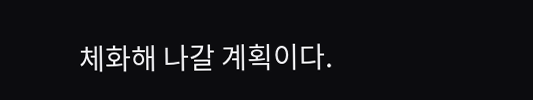체화해 나갈 계획이다.